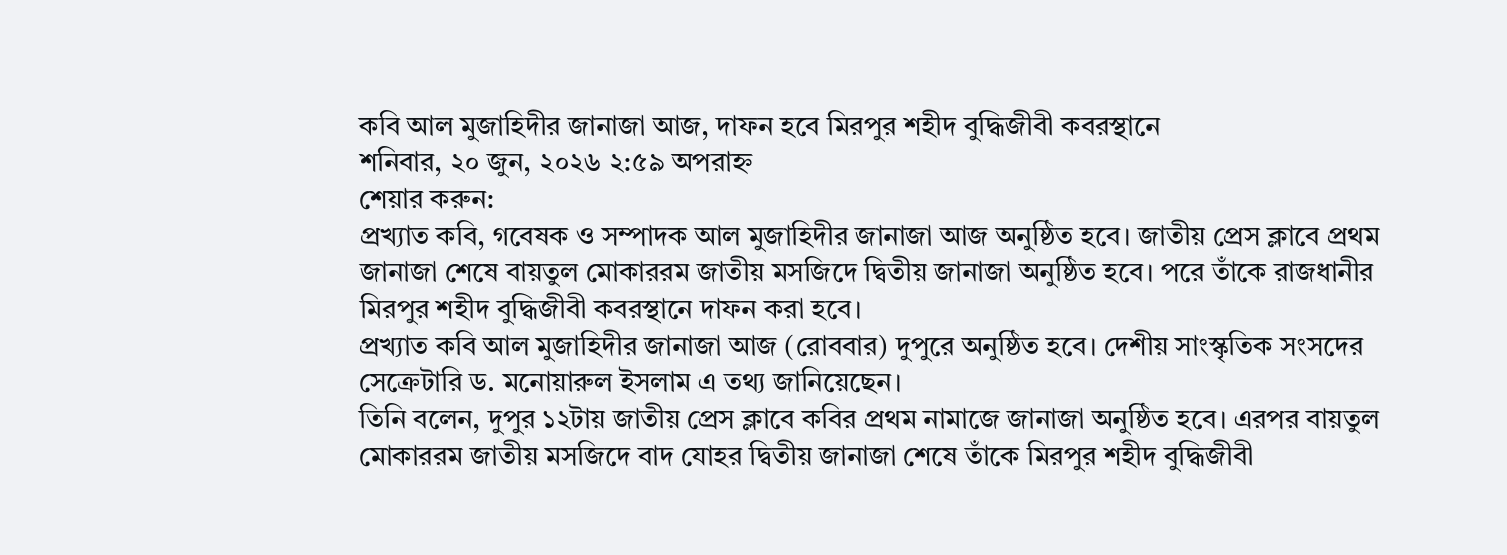কবি আল মুজাহিদীর জানাজা আজ, দাফন হবে মিরপুর শহীদ বুদ্ধিজীবী কবরস্থানে
শনিবার, ২০ জুন, ২০২৬ ২:৫৯ অপরাহ্ন
শেয়ার করুন:
প্রখ্যাত কবি, গবেষক ও সম্পাদক আল মুজাহিদীর জানাজা আজ অনুষ্ঠিত হবে। জাতীয় প্রেস ক্লাবে প্রথম জানাজা শেষে বায়তুল মোকাররম জাতীয় মসজিদে দ্বিতীয় জানাজা অনুষ্ঠিত হবে। পরে তাঁকে রাজধানীর মিরপুর শহীদ বুদ্ধিজীবী কবরস্থানে দাফন করা হবে।
প্রখ্যাত কবি আল মুজাহিদীর জানাজা আজ (রোববার) দুপুরে অনুষ্ঠিত হবে। দেশীয় সাংস্কৃতিক সংসদের সেক্রেটারি ড. মনোয়ারুল ইসলাম এ তথ্য জানিয়েছেন।
তিনি বলেন, দুপুর ১২টায় জাতীয় প্রেস ক্লাবে কবির প্রথম নামাজে জানাজা অনুষ্ঠিত হবে। এরপর বায়তুল মোকাররম জাতীয় মসজিদে বাদ যোহর দ্বিতীয় জানাজা শেষে তাঁকে মিরপুর শহীদ বুদ্ধিজীবী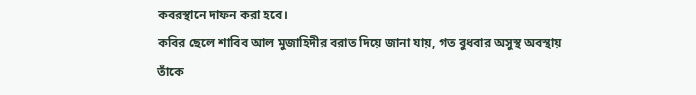কবরস্থানে দাফন করা হবে।
কবির ছেলে শাবিব আল মুজাহিদীর বরাত দিয়ে জানা যায়, গত বুধবার অসুস্থ অবস্থায় তাঁকে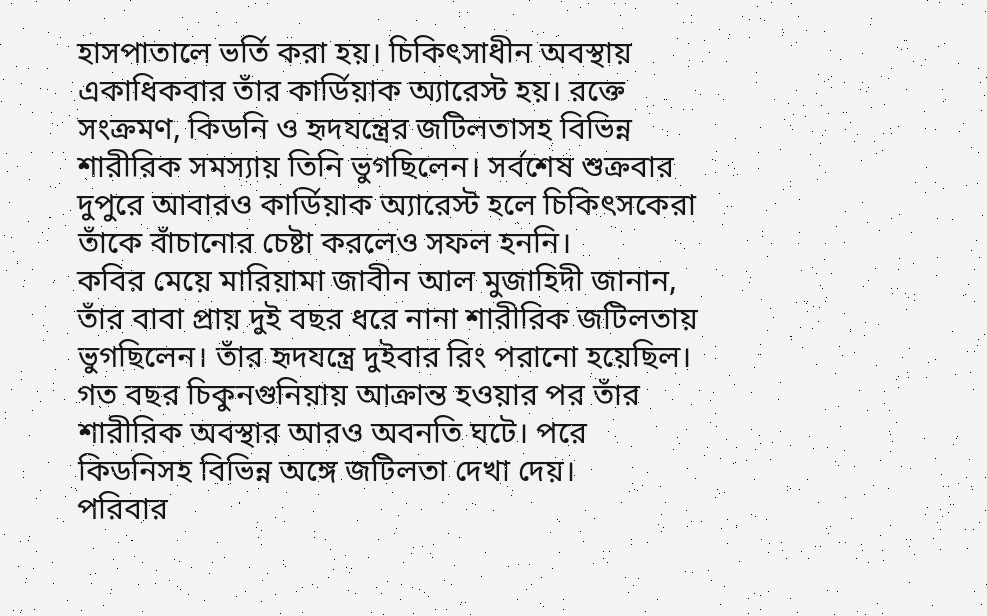হাসপাতালে ভর্তি করা হয়। চিকিৎসাধীন অবস্থায় একাধিকবার তাঁর কার্ডিয়াক অ্যারেস্ট হয়। রক্তে সংক্রমণ, কিডনি ও হৃদযন্ত্রের জটিলতাসহ বিভিন্ন শারীরিক সমস্যায় তিনি ভুগছিলেন। সর্বশেষ শুক্রবার দুপুরে আবারও কার্ডিয়াক অ্যারেস্ট হলে চিকিৎসকেরা তাঁকে বাঁচানোর চেষ্টা করলেও সফল হননি।
কবির মেয়ে মারিয়ামা জাবীন আল মুজাহিদী জানান, তাঁর বাবা প্রায় দুই বছর ধরে নানা শারীরিক জটিলতায় ভুগছিলেন। তাঁর হৃদযন্ত্রে দুইবার রিং পরানো হয়েছিল। গত বছর চিকুনগুনিয়ায় আক্রান্ত হওয়ার পর তাঁর শারীরিক অবস্থার আরও অবনতি ঘটে। পরে কিডনিসহ বিভিন্ন অঙ্গে জটিলতা দেখা দেয়।
পরিবার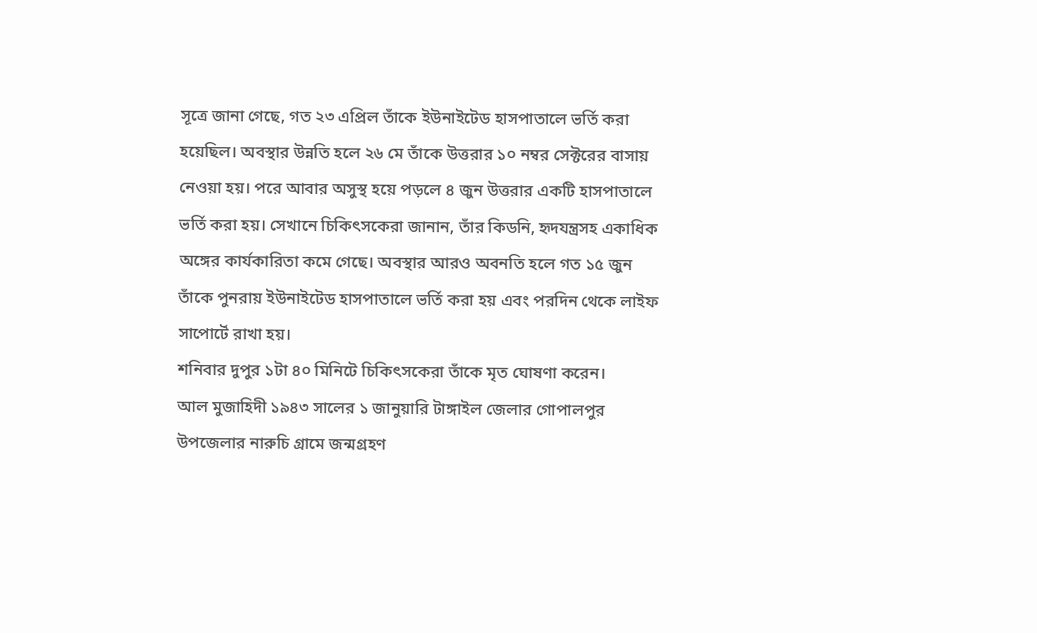সূত্রে জানা গেছে, গত ২৩ এপ্রিল তাঁকে ইউনাইটেড হাসপাতালে ভর্তি করা হয়েছিল। অবস্থার উন্নতি হলে ২৬ মে তাঁকে উত্তরার ১০ নম্বর সেক্টরের বাসায় নেওয়া হয়। পরে আবার অসুস্থ হয়ে পড়লে ৪ জুন উত্তরার একটি হাসপাতালে ভর্তি করা হয়। সেখানে চিকিৎসকেরা জানান, তাঁর কিডনি, হৃদযন্ত্রসহ একাধিক অঙ্গের কার্যকারিতা কমে গেছে। অবস্থার আরও অবনতি হলে গত ১৫ জুন তাঁকে পুনরায় ইউনাইটেড হাসপাতালে ভর্তি করা হয় এবং পরদিন থেকে লাইফ সাপোর্টে রাখা হয়।
শনিবার দুপুর ১টা ৪০ মিনিটে চিকিৎসকেরা তাঁকে মৃত ঘোষণা করেন।
আল মুজাহিদী ১৯৪৩ সালের ১ জানুয়ারি টাঙ্গাইল জেলার গোপালপুর উপজেলার নারুচি গ্রামে জন্মগ্রহণ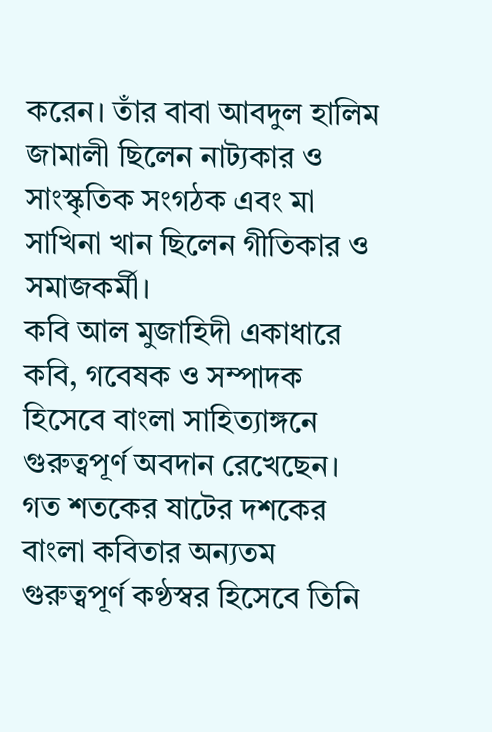করেন। তাঁর বাবা আবদুল হালিম জামালী ছিলেন নাট্যকার ও সাংস্কৃতিক সংগঠক এবং মা সাখিনা খান ছিলেন গীতিকার ও সমাজকর্মী।
কবি আল মুজাহিদী একাধারে কবি, গবেষক ও সম্পাদক হিসেবে বাংলা সাহিত্যাঙ্গনে গুরুত্বপূর্ণ অবদান রেখেছেন। গত শতকের ষাটের দশকের বাংলা কবিতার অন্যতম গুরুত্বপূর্ণ কণ্ঠস্বর হিসেবে তিনি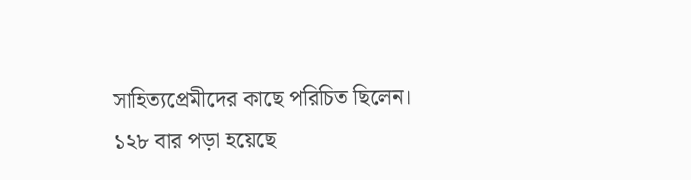সাহিত্যপ্রেমীদের কাছে পরিচিত ছিলেন।
১২৮ বার পড়া হয়েছে